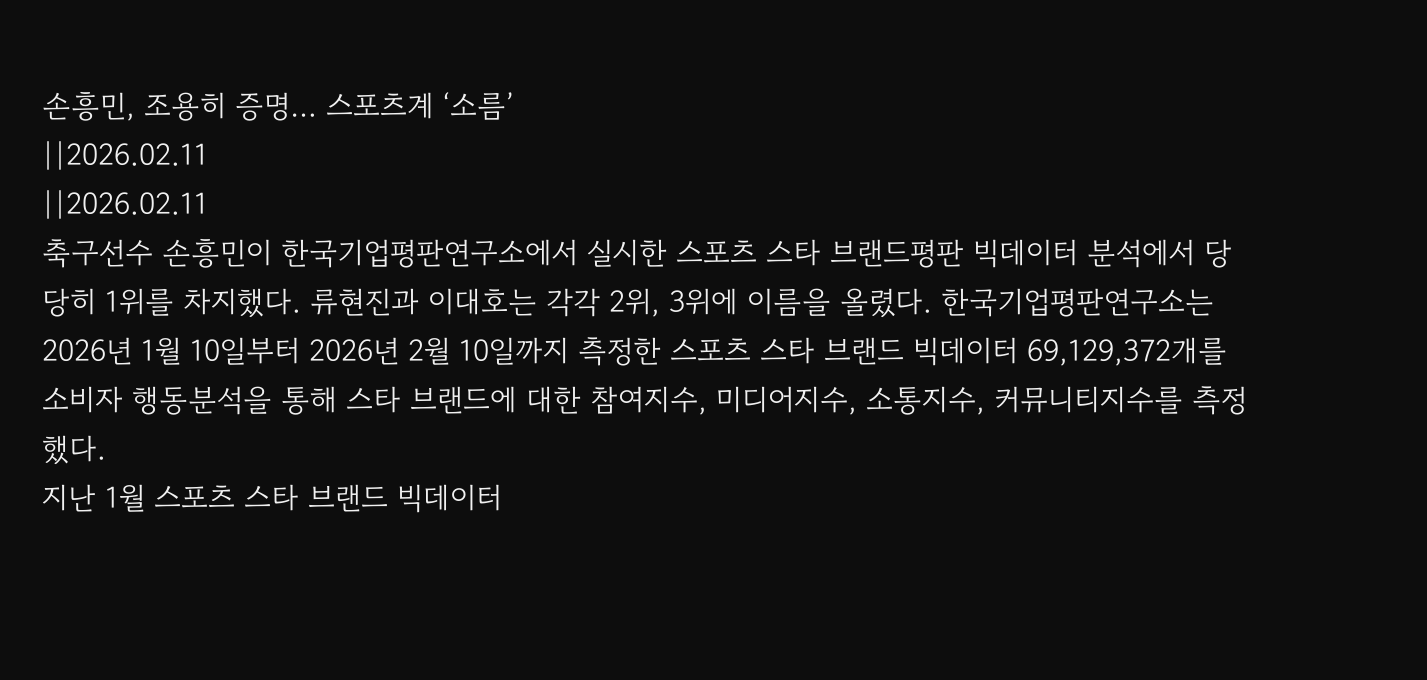손흥민, 조용히 증명… 스포츠계 ‘소름’
||2026.02.11
||2026.02.11
축구선수 손흥민이 한국기업평판연구소에서 실시한 스포츠 스타 브랜드평판 빅데이터 분석에서 당당히 1위를 차지했다. 류현진과 이대호는 각각 2위, 3위에 이름을 올렸다. 한국기업평판연구소는 2026년 1월 10일부터 2026년 2월 10일까지 측정한 스포츠 스타 브랜드 빅데이터 69,129,372개를 소비자 행동분석을 통해 스타 브랜드에 대한 참여지수, 미디어지수, 소통지수, 커뮤니티지수를 측정했다.
지난 1월 스포츠 스타 브랜드 빅데이터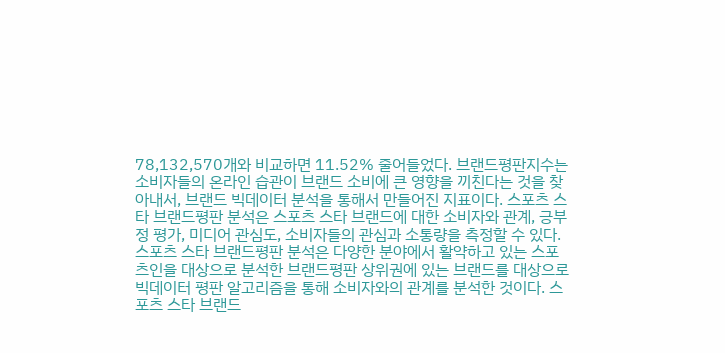78,132,570개와 비교하면 11.52% 줄어들었다. 브랜드평판지수는 소비자들의 온라인 습관이 브랜드 소비에 큰 영향을 끼친다는 것을 찾아내서, 브랜드 빅데이터 분석을 통해서 만들어진 지표이다. 스포츠 스타 브랜드평판 분석은 스포츠 스타 브랜드에 대한 소비자와 관계, 긍부정 평가, 미디어 관심도, 소비자들의 관심과 소통량을 측정할 수 있다.
스포츠 스타 브랜드평판 분석은 다양한 분야에서 활약하고 있는 스포츠인을 대상으로 분석한 브랜드평판 상위권에 있는 브랜드를 대상으로 빅데이터 평판 알고리즘을 통해 소비자와의 관계를 분석한 것이다. 스포츠 스타 브랜드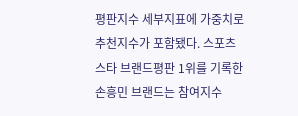평판지수 세부지표에 가중치로 추천지수가 포함됐다. 스포츠 스타 브랜드평판 1위를 기록한 손흥민 브랜드는 참여지수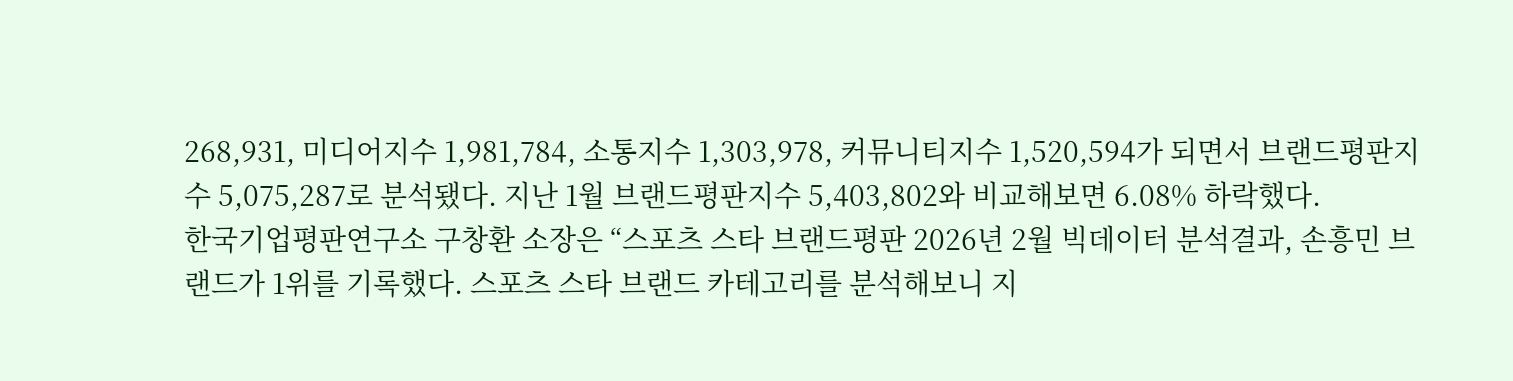268,931, 미디어지수 1,981,784, 소통지수 1,303,978, 커뮤니티지수 1,520,594가 되면서 브랜드평판지수 5,075,287로 분석됐다. 지난 1월 브랜드평판지수 5,403,802와 비교해보면 6.08% 하락했다.
한국기업평판연구소 구창환 소장은 “스포츠 스타 브랜드평판 2026년 2월 빅데이터 분석결과, 손흥민 브랜드가 1위를 기록했다. 스포츠 스타 브랜드 카테고리를 분석해보니 지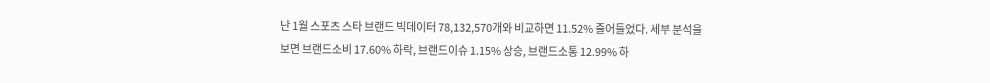난 1월 스포츠 스타 브랜드 빅데이터 78,132,570개와 비교하면 11.52% 줄어들었다. 세부 분석을 보면 브랜드소비 17.60% 하락, 브랜드이슈 1.15% 상승, 브랜드소통 12.99% 하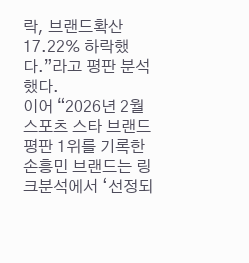락, 브랜드확산 17.22% 하락했다.”라고 평판 분석했다.
이어 “2026년 2월 스포츠 스타 브랜드평판 1위를 기록한 손흥민 브랜드는 링크분석에서 ‘선정되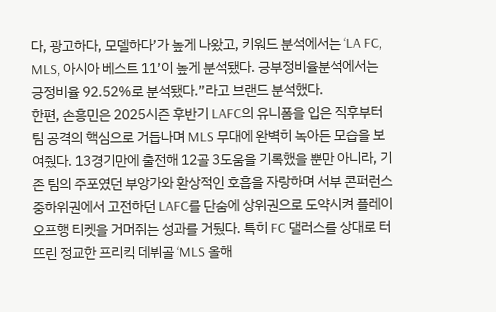다, 광고하다, 모델하다’가 높게 나왔고, 키워드 분석에서는 ‘LA FC, MLS, 아시아 베스트 11’이 높게 분석됐다. 긍부정비율분석에서는 긍정비율 92.52%로 분석됐다.”라고 브랜드 분석했다.
한편, 손흥민은 2025시즌 후반기 LAFC의 유니폼을 입은 직후부터 팀 공격의 핵심으로 거듭나며 MLS 무대에 완벽히 녹아든 모습을 보여줬다. 13경기만에 출전해 12골 3도움을 기록했을 뿐만 아니라, 기존 팀의 주포였던 부앙가와 환상적인 호흡을 자랑하며 서부 콘퍼런스 중하위권에서 고전하던 LAFC를 단숨에 상위권으로 도약시켜 플레이오프행 티켓을 거머쥐는 성과를 거뒀다. 특히 FC 댈러스를 상대로 터뜨린 정교한 프리킥 데뷔골 ‘MLS 올해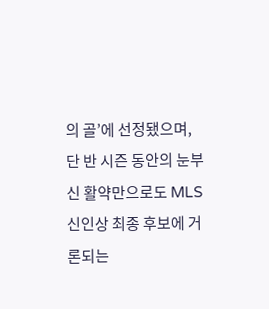의 골’에 선정됐으며, 단 반 시즌 동안의 눈부신 활약만으로도 MLS 신인상 최종 후보에 거론되는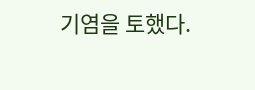기염을 토했다.